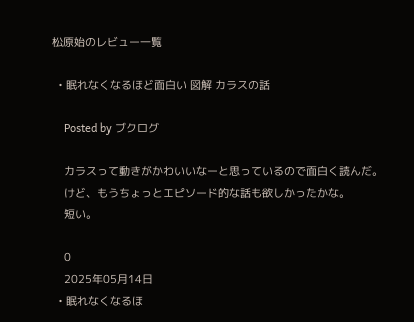松原始のレビュー一覧

  • 眠れなくなるほど面白い 図解 カラスの話

    Posted by ブクログ

    カラスって動きがかわいいなーと思っているので面白く読んだ。
    けど、もうちょっとエピソード的な話も欲しかったかな。
    短い。

    0
    2025年05月14日
  • 眠れなくなるほ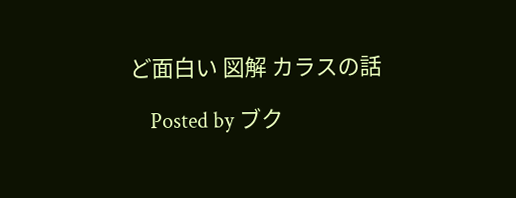ど面白い 図解 カラスの話

    Posted by ブク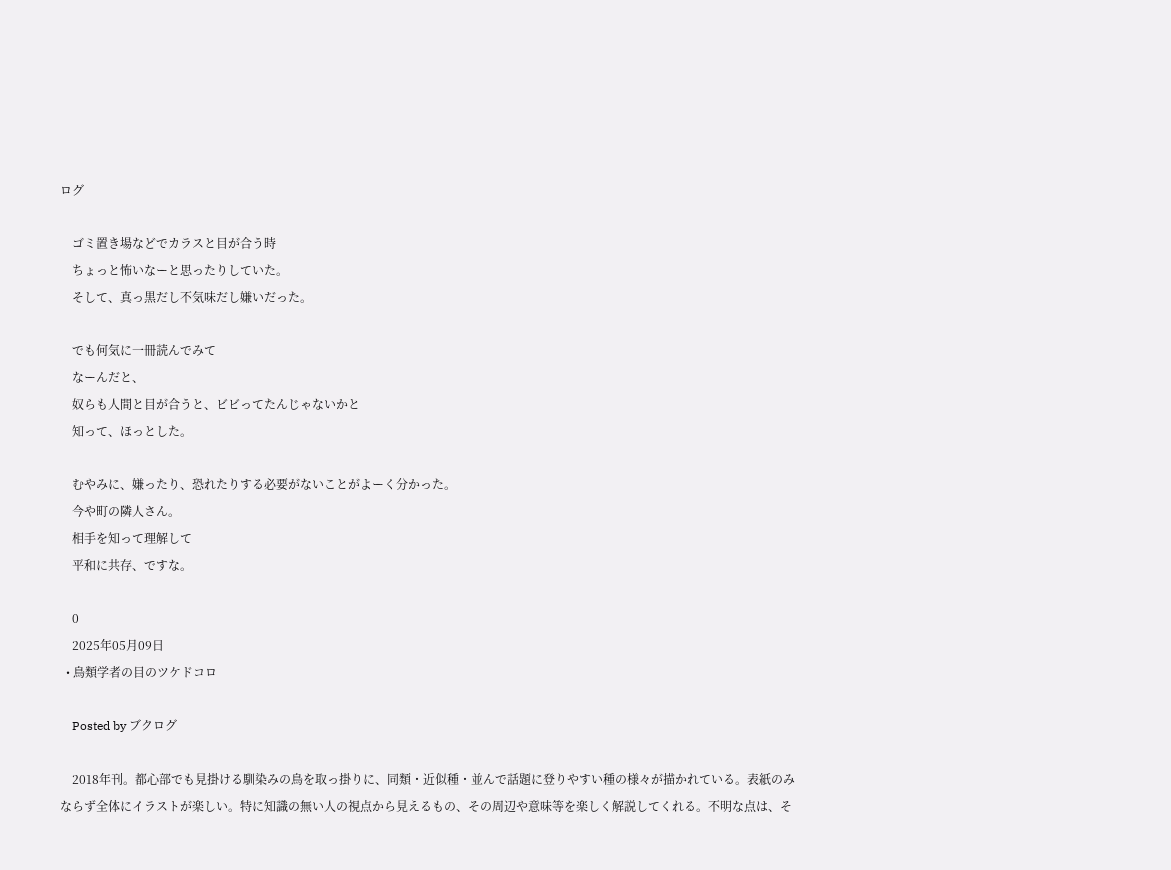ログ

    ゴミ置き場などでカラスと目が合う時
    ちょっと怖いなーと思ったりしていた。
    そして、真っ黒だし不気味だし嫌いだった。

    でも何気に一冊読んでみて
    なーんだと、
    奴らも人間と目が合うと、ビビってたんじゃないかと
    知って、ほっとした。

    むやみに、嫌ったり、恐れたりする必要がないことがよーく分かった。
    今や町の隣人さん。
    相手を知って理解して
    平和に共存、ですな。

    0
    2025年05月09日
  • 鳥類学者の目のツケドコロ

    Posted by ブクログ

    2018年刊。都心部でも見掛ける馴染みの鳥を取っ掛りに、同類・近似種・並んで話題に登りやすい種の様々が描かれている。表紙のみならず全体にイラストが楽しい。特に知識の無い人の視点から見えるもの、その周辺や意味等を楽しく解説してくれる。不明な点は、そ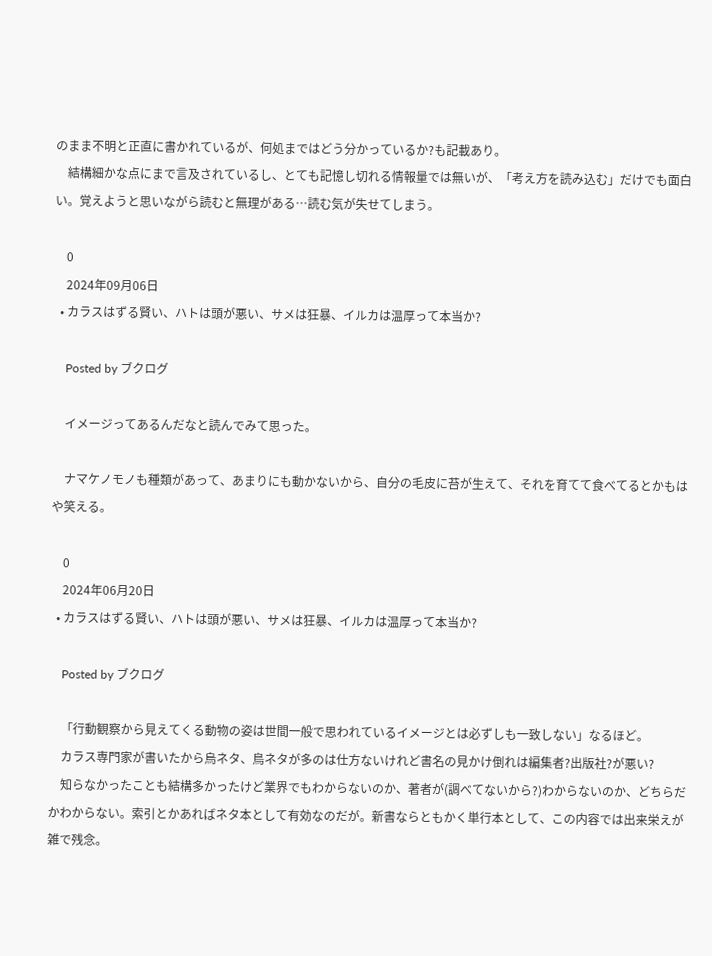のまま不明と正直に書かれているが、何処まではどう分かっているか?も記載あり。
    結構細かな点にまで言及されているし、とても記憶し切れる情報量では無いが、「考え方を読み込む」だけでも面白い。覚えようと思いながら読むと無理がある…読む気が失せてしまう。

    0
    2024年09月06日
  • カラスはずる賢い、ハトは頭が悪い、サメは狂暴、イルカは温厚って本当か?

    Posted by ブクログ

    イメージってあるんだなと読んでみて思った。

    ナマケノモノも種類があって、あまりにも動かないから、自分の毛皮に苔が生えて、それを育てて食べてるとかもはや笑える。

    0
    2024年06月20日
  • カラスはずる賢い、ハトは頭が悪い、サメは狂暴、イルカは温厚って本当か?

    Posted by ブクログ

    「行動観察から見えてくる動物の姿は世間一般で思われているイメージとは必ずしも一致しない」なるほど。
    カラス専門家が書いたから烏ネタ、鳥ネタが多のは仕方ないけれど書名の見かけ倒れは編集者?出版社?が悪い?
    知らなかったことも結構多かったけど業界でもわからないのか、著者が(調べてないから?)わからないのか、どちらだかわからない。索引とかあればネタ本として有効なのだが。新書ならともかく単行本として、この内容では出来栄えが雑で残念。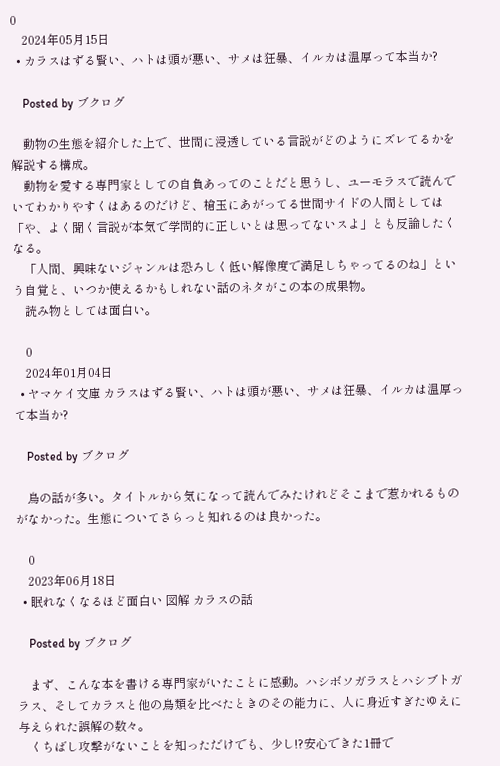0
    2024年05月15日
  • カラスはずる賢い、ハトは頭が悪い、サメは狂暴、イルカは温厚って本当か?

    Posted by ブクログ

    動物の生態を紹介した上で、世間に浸透している言説がどのようにズレてるかを解説する構成。
    動物を愛する専門家としての自負あってのことだと思うし、ユーモラスで読んでいてわかりやすくはあるのだけど、槍玉にあがってる世間サイドの人間としては「や、よく聞く言説が本気で学問的に正しいとは思ってないスよ」とも反論したくなる。
    「人間、興味ないジャンルは恐ろしく低い解像度で満足しちゃってるのね」という自覚と、いつか使えるかもしれない話のネタがこの本の成果物。
    読み物としては面白い。

    0
    2024年01月04日
  • ヤマケイ文庫 カラスはずる賢い、ハトは頭が悪い、サメは狂暴、イルカは温厚って本当か?

    Posted by ブクログ

    鳥の話が多い。タイトルから気になって読んでみたけれどそこまで惹かれるものがなかった。生態についてさらっと知れるのは良かった。

    0
    2023年06月18日
  • 眠れなくなるほど面白い 図解 カラスの話

    Posted by ブクログ

    まず、こんな本を書ける専門家がいたことに感動。ハシボソガラスとハシブトガラス、そしてカラスと他の鳥類を比べたときのその能力に、人に身近すぎたゆえに与えられた誤解の数々。
    くちばし攻撃がないことを知っただけでも、少し!?安心できた1冊で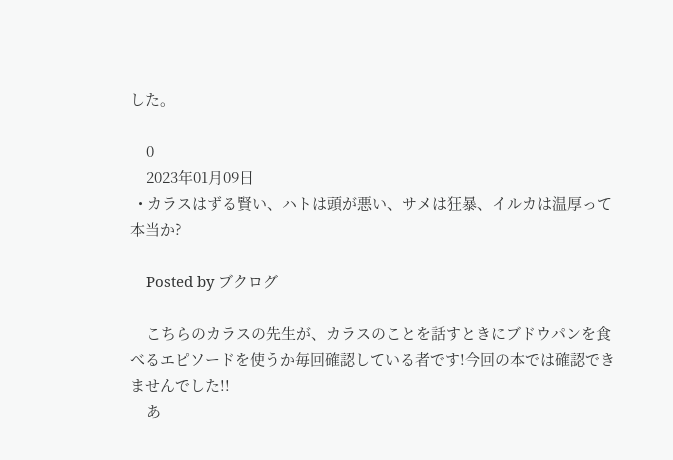した。

    0
    2023年01月09日
  • カラスはずる賢い、ハトは頭が悪い、サメは狂暴、イルカは温厚って本当か?

    Posted by ブクログ

    こちらのカラスの先生が、カラスのことを話すときにブドウパンを食べるエピソードを使うか毎回確認している者です!今回の本では確認できませんでした!!
    あ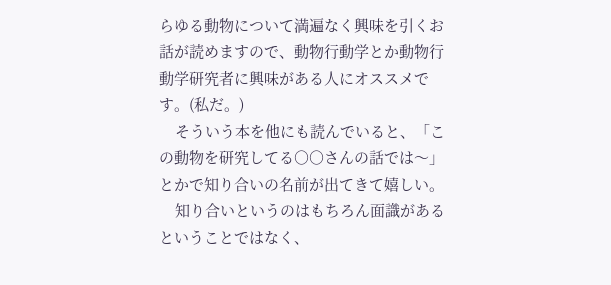らゆる動物について満遍なく興味を引くお話が読めますので、動物行動学とか動物行動学研究者に興味がある人にオススメです。(私だ。)
    そういう本を他にも読んでいると、「この動物を研究してる○○さんの話では〜」とかで知り合いの名前が出てきて嬉しい。
    知り合いというのはもちろん面識があるということではなく、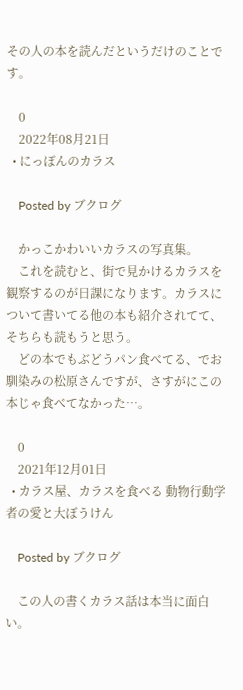その人の本を読んだというだけのことです。

    0
    2022年08月21日
  • にっぽんのカラス

    Posted by ブクログ

    かっこかわいいカラスの写真集。
    これを読むと、街で見かけるカラスを観察するのが日課になります。カラスについて書いてる他の本も紹介されてて、そちらも読もうと思う。
    どの本でもぶどうパン食べてる、でお馴染みの松原さんですが、さすがにこの本じゃ食べてなかった…。

    0
    2021年12月01日
  • カラス屋、カラスを食べる 動物行動学者の愛と大ぼうけん

    Posted by ブクログ

    この人の書くカラス話は本当に面白い。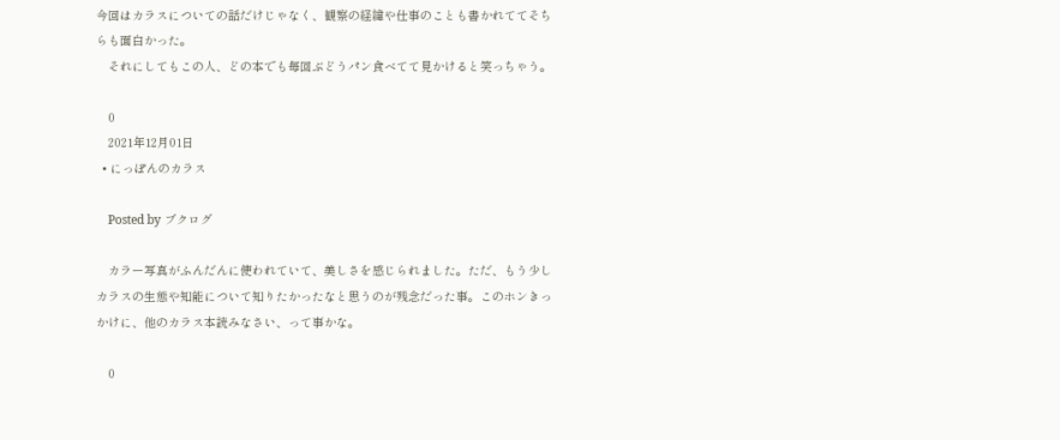今回はカラスについての話だけじゃなく、観察の経緯や仕事のことも書かれててそちらも面白かった。
    それにしてもこの人、どの本でも毎回ぶどうパン食べてて見かけると笑っちゃう。

    0
    2021年12月01日
  • にっぽんのカラス

    Posted by ブクログ

    カラー写真がふんだんに使われていて、美しさを感じられました。ただ、もう少しカラスの生態や知能について知りたかったなと思うのが残念だった事。このホンきっかけに、他のカラス本読みなさい、って事かな。

    0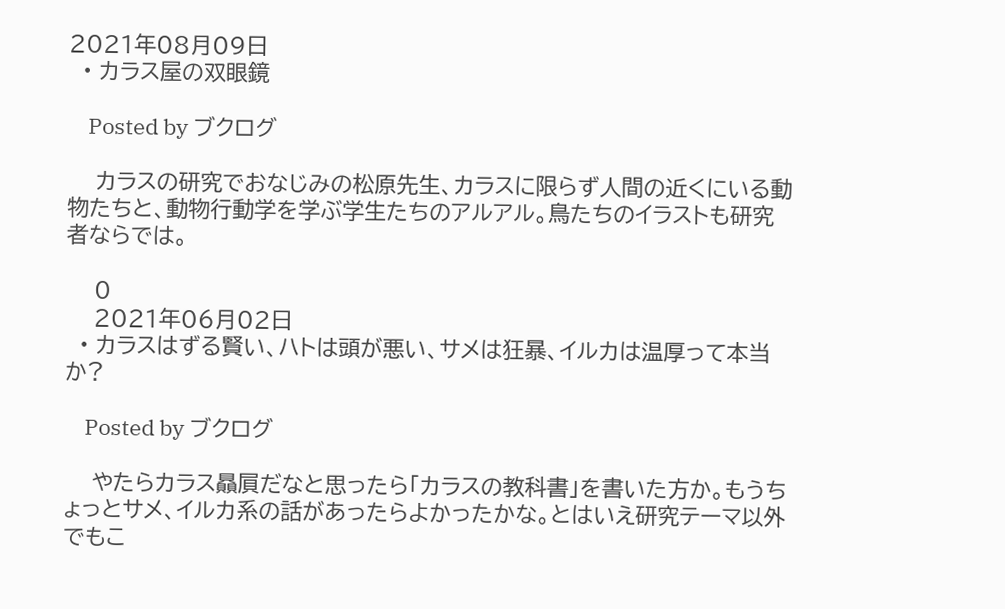2021年08月09日
  • カラス屋の双眼鏡

    Posted by ブクログ

    カラスの研究でおなじみの松原先生、カラスに限らず人間の近くにいる動物たちと、動物行動学を学ぶ学生たちのアルアル。鳥たちのイラストも研究者ならでは。

    0
    2021年06月02日
  • カラスはずる賢い、ハトは頭が悪い、サメは狂暴、イルカは温厚って本当か?

    Posted by ブクログ

    やたらカラス贔屓だなと思ったら「カラスの教科書」を書いた方か。もうちょっとサメ、イルカ系の話があったらよかったかな。とはいえ研究テーマ以外でもこ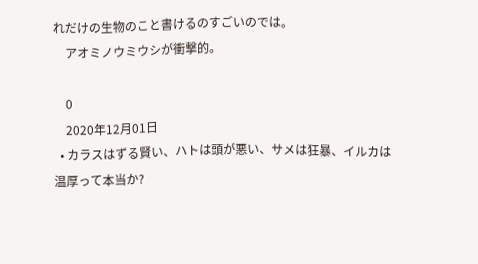れだけの生物のこと書けるのすごいのでは。
    アオミノウミウシが衝撃的。

    0
    2020年12月01日
  • カラスはずる賢い、ハトは頭が悪い、サメは狂暴、イルカは温厚って本当か?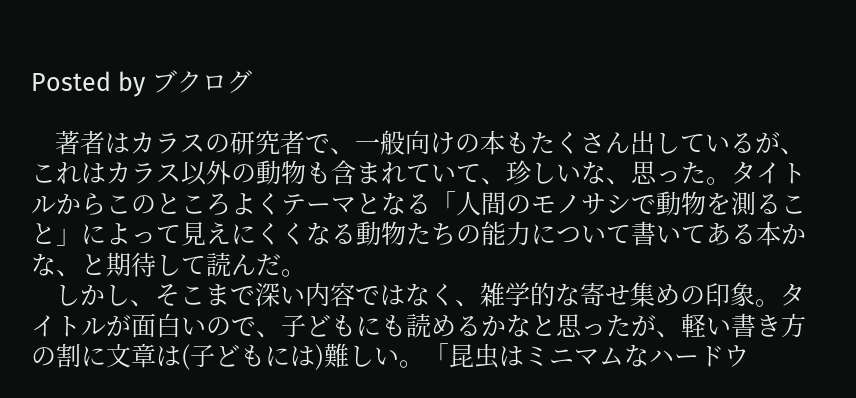Posted by ブクログ

    著者はカラスの研究者で、一般向けの本もたくさん出しているが、これはカラス以外の動物も含まれていて、珍しいな、思った。タイトルからこのところよくテーマとなる「人間のモノサシで動物を測ること」によって見えにくくなる動物たちの能力について書いてある本かな、と期待して読んだ。
    しかし、そこまで深い内容ではなく、雑学的な寄せ集めの印象。タイトルが面白いので、子どもにも読めるかなと思ったが、軽い書き方の割に文章は(子どもには)難しい。「昆虫はミニマムなハードウ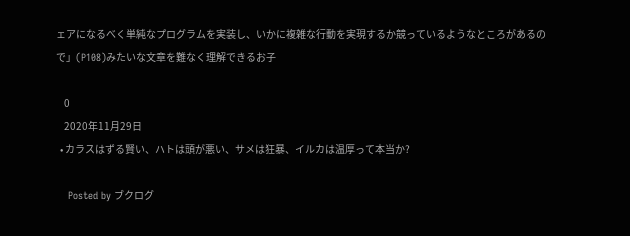ェアになるべく単純なプログラムを実装し、いかに複雑な行動を実現するか競っているようなところがあるので」(P108)みたいな文章を難なく理解できるお子

    0
    2020年11月29日
  • カラスはずる賢い、ハトは頭が悪い、サメは狂暴、イルカは温厚って本当か?

    Posted by ブクログ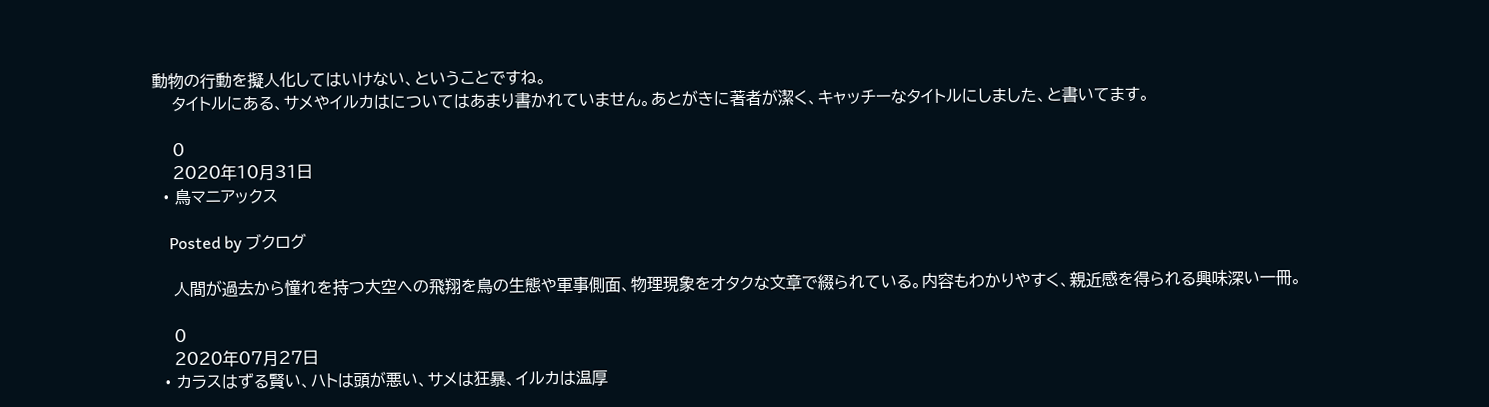動物の行動を擬人化してはいけない、ということですね。
    タイトルにある、サメやイルカはについてはあまり書かれていません。あとがきに著者が潔く、キャッチーなタイトルにしました、と書いてます。

    0
    2020年10月31日
  • 鳥マニアックス

    Posted by ブクログ

    人間が過去から憧れを持つ大空への飛翔を鳥の生態や軍事側面、物理現象をオタクな文章で綴られている。内容もわかりやすく、親近感を得られる興味深い一冊。

    0
    2020年07月27日
  • カラスはずる賢い、ハトは頭が悪い、サメは狂暴、イルカは温厚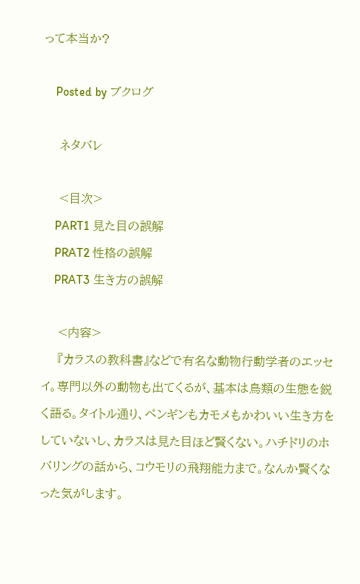って本当か?

    Posted by ブクログ

    ネタバレ

    <目次>
    PART1 見た目の誤解
    PRAT2 性格の誤解
    PRAT3 生き方の誤解

    <内容>
    『カラスの教科書』などで有名な動物行動学者のエッセイ。専門以外の動物も出てくるが、基本は鳥類の生態を鋭く語る。タイトル通り、ペンギンもカモメもかわいい生き方をしていないし、カラスは見た目ほど賢くない。ハチドリのホバリングの話から、コウモリの飛翔能力まで。なんか賢くなった気がします。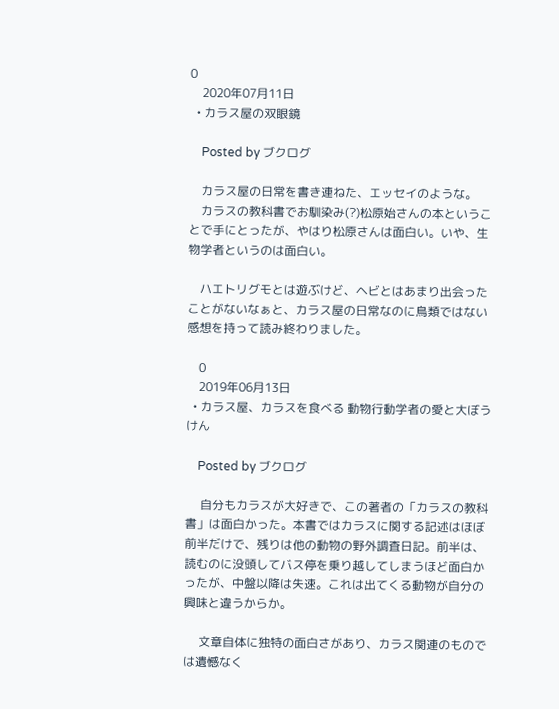0
    2020年07月11日
  • カラス屋の双眼鏡

    Posted by ブクログ

    カラス屋の日常を書き連ねた、エッセイのような。
    カラスの教科書でお馴染み(?)松原始さんの本ということで手にとったが、やはり松原さんは面白い。いや、生物学者というのは面白い。

    ハエトリグモとは遊ぶけど、ヘビとはあまり出会ったことがないなぁと、カラス屋の日常なのに鳥類ではない感想を持って読み終わりました。

    0
    2019年06月13日
  • カラス屋、カラスを食べる 動物行動学者の愛と大ぼうけん

    Posted by ブクログ

     自分もカラスが大好きで、この著者の「カラスの教科書」は面白かった。本書ではカラスに関する記述はほぼ前半だけで、残りは他の動物の野外調査日記。前半は、読むのに没頭してバス停を乗り越してしまうほど面白かったが、中盤以降は失速。これは出てくる動物が自分の興味と違うからか。

     文章自体に独特の面白さがあり、カラス関連のものでは遺憾なく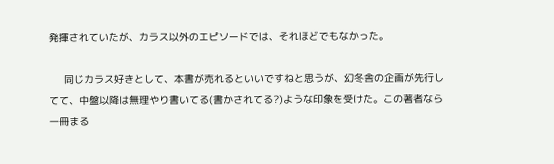発揮されていたが、カラス以外のエピソードでは、それほどでもなかった。

     同じカラス好きとして、本書が売れるといいですねと思うが、幻冬舎の企画が先行してて、中盤以降は無理やり書いてる(書かされてる?)ような印象を受けた。この著者なら一冊まる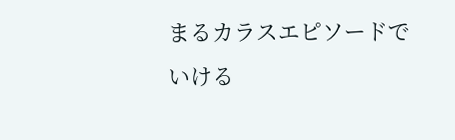まるカラスエピソードでいける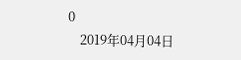0
    2019年04月04日